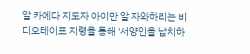알 카에다 지도자 아이만 알 자와하리는 비디오테이프 지령을 통해 '서양인을 납치하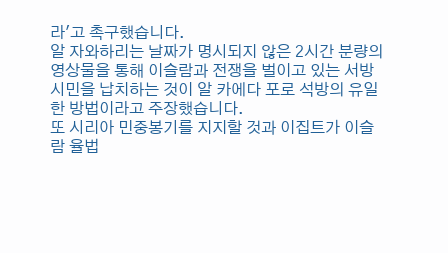라'고 촉구했습니다.
알 자와하리는 날짜가 명시되지 않은 2시간 분량의 영상물을 통해 이슬람과 전쟁을 벌이고 있는 서방 시민을 납치하는 것이 알 카에다 포로 석방의 유일한 방법이라고 주장했습니다.
또 시리아 민중봉기를 지지할 것과 이집트가 이슬람 율법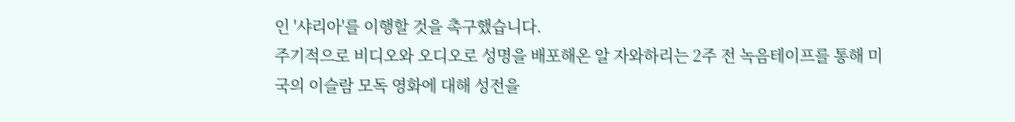인 '샤리아'를 이행할 것을 촉구했습니다.
주기적으로 비디오와 오디오로 성명을 배포해온 알 자와하리는 2주 전 녹음테이프를 통해 미국의 이슬람 모독 영화에 대해 성전을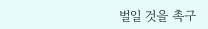벌일 것을 촉구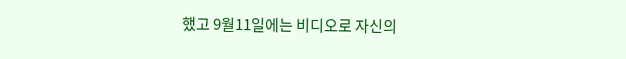했고 9월11일에는 비디오로 자신의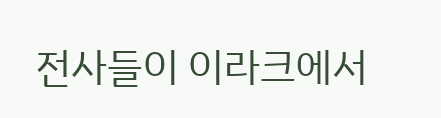전사들이 이라크에서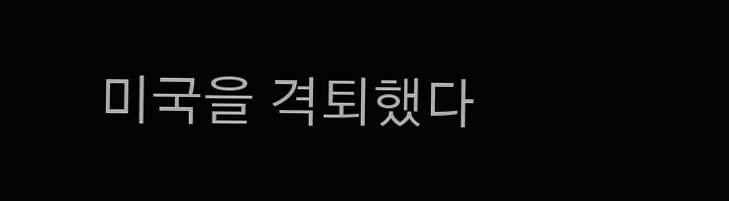미국을 격퇴했다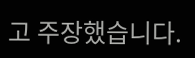고 주장했습니다.